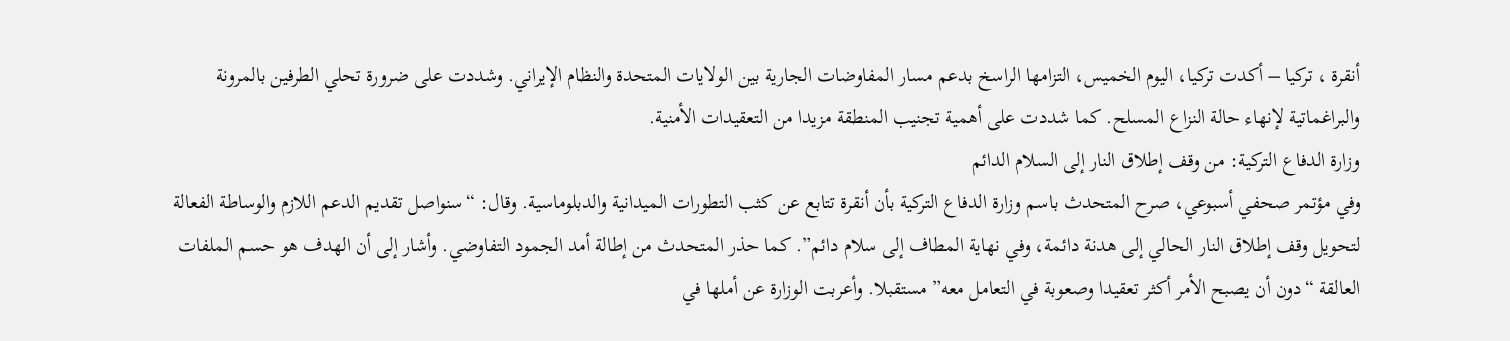أنقرة ، تركيا – أكدت تركيا، اليوم الخميس، التزامها الراسخ بدعم مسار المفاوضات الجارية بين الولايات المتحدة والنظام الإيراني. وشددت على ضرورة تحلي الطرفين بالمرونة والبراغماتية لإنهاء حالة النزاع المسلح. كما شددت على أهمية تجنيب المنطقة مزيدا من التعقيدات الأمنية.
وزارة الدفاع التركية: من وقف إطلاق النار إلى السلام الدائم
وفي مؤتمر صحفي أسبوعي، صرح المتحدث باسم وزارة الدفاع التركية بأن أنقرة تتابع عن كثب التطورات الميدانية والدبلوماسية. وقال: “سنواصل تقديم الدعم اللازم والوساطة الفعالة لتحويل وقف إطلاق النار الحالي إلى هدنة دائمة، وفي نهاية المطاف إلى سلام دائم”. كما حذر المتحدث من إطالة أمد الجمود التفاوضي. وأشار إلى أن الهدف هو حسم الملفات العالقة “دون أن يصبح الأمر أكثر تعقيدا وصعوبة في التعامل معه” مستقبلا. وأعربت الوزارة عن أملها في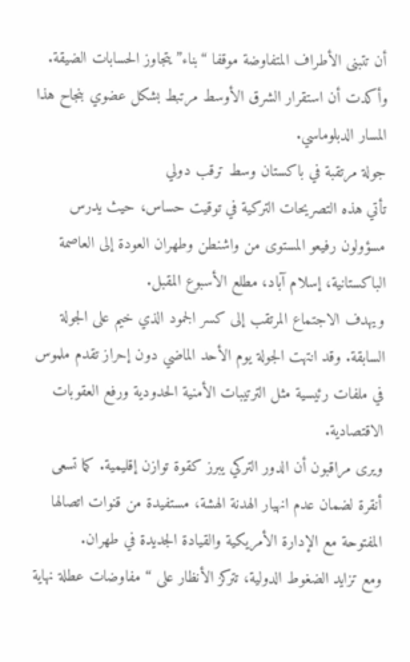أن تتبنى الأطراف المتفاوضة موقفا “بناء” يتجاوز الحسابات الضيقة. وأكدت أن استقرار الشرق الأوسط مرتبط بشكل عضوي بنجاح هذا المسار الدبلوماسي.
جولة مرتقبة في باكستان وسط ترقب دولي
تأتي هذه التصريحات التركية في توقيت حساس، حيث يدرس مسؤولون رفيعو المستوى من واشنطن وطهران العودة إلى العاصمة الباكستانية، إسلام آباد، مطلع الأسبوع المقبل.
ويهدف الاجتماع المرتقب إلى كسر الجمود الذي خيم على الجولة السابقة. وقد انتهت الجولة يوم الأحد الماضي دون إحراز تقدم ملموس في ملفات رئيسية مثل الترتيبات الأمنية الحدودية ورفع العقوبات الاقتصادية.
ويرى مراقبون أن الدور التركي يبرز كقوة توازن إقليمية. كما تسعى أنقرة لضمان عدم انهيار الهدنة الهشة، مستفيدة من قنوات اتصالها المفتوحة مع الإدارة الأمريكية والقيادة الجديدة في طهران.
ومع تزايد الضغوط الدولية، تتركز الأنظار على “مفاوضات عطلة نهاية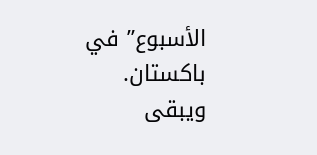الأسبوع” في باكستان. ويبقى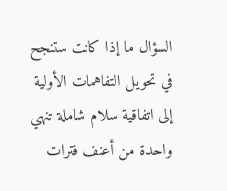السؤال ما إذا كانت ستنجح في تحويل التفاهمات الأولية إلى اتفاقية سلام شاملة تنهي واحدة من أعنف فترات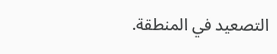التصعيد في المنطقة.